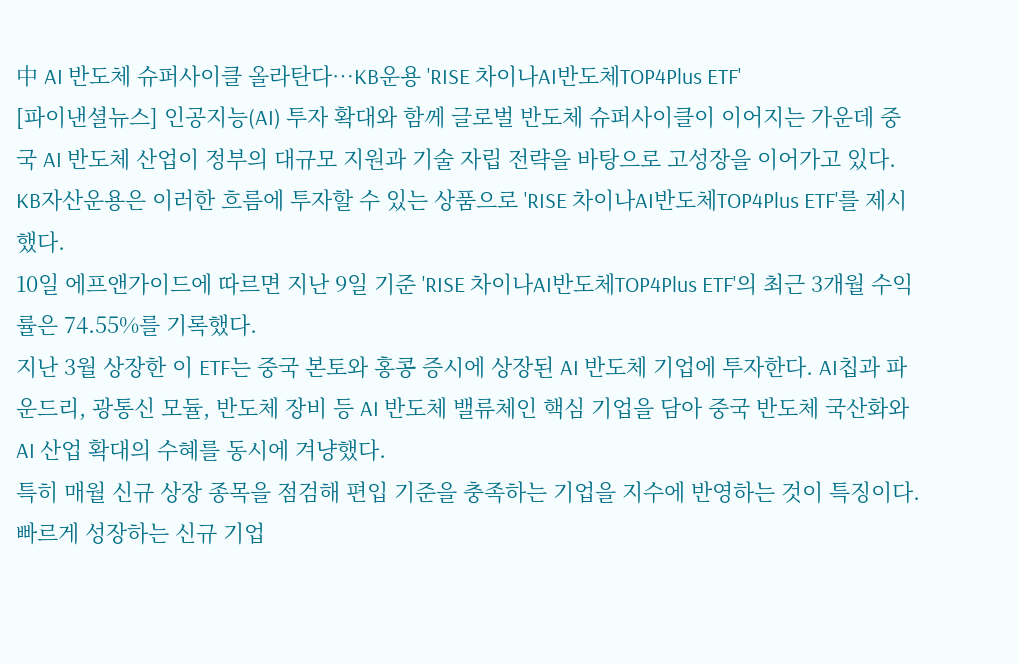中 AI 반도체 슈퍼사이클 올라탄다…KB운용 'RISE 차이나AI반도체TOP4Plus ETF'
[파이낸셜뉴스] 인공지능(AI) 투자 확대와 함께 글로벌 반도체 슈퍼사이클이 이어지는 가운데 중국 AI 반도체 산업이 정부의 대규모 지원과 기술 자립 전략을 바탕으로 고성장을 이어가고 있다. KB자산운용은 이러한 흐름에 투자할 수 있는 상품으로 'RISE 차이나AI반도체TOP4Plus ETF'를 제시했다.
10일 에프앤가이드에 따르면 지난 9일 기준 'RISE 차이나AI반도체TOP4Plus ETF'의 최근 3개월 수익률은 74.55%를 기록했다.
지난 3월 상장한 이 ETF는 중국 본토와 홍콩 증시에 상장된 AI 반도체 기업에 투자한다. AI칩과 파운드리, 광통신 모듈, 반도체 장비 등 AI 반도체 밸류체인 핵심 기업을 담아 중국 반도체 국산화와 AI 산업 확대의 수혜를 동시에 겨냥했다.
특히 매월 신규 상장 종목을 점검해 편입 기준을 충족하는 기업을 지수에 반영하는 것이 특징이다. 빠르게 성장하는 신규 기업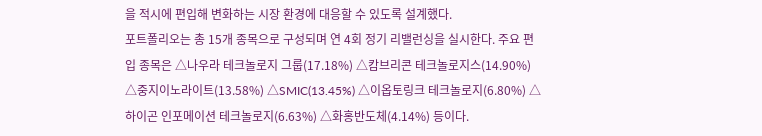을 적시에 편입해 변화하는 시장 환경에 대응할 수 있도록 설계했다.
포트폴리오는 총 15개 종목으로 구성되며 연 4회 정기 리밸런싱을 실시한다. 주요 편입 종목은 △나우라 테크놀로지 그룹(17.18%) △캄브리콘 테크놀로지스(14.90%) △중지이노라이트(13.58%) △SMIC(13.45%) △이옵토링크 테크놀로지(6.80%) △하이곤 인포메이션 테크놀로지(6.63%) △화홍반도체(4.14%) 등이다.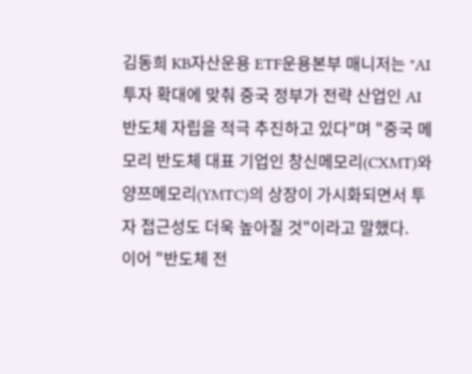김동희 KB자산운용 ETF운용본부 매니저는 "AI 투자 확대에 맞춰 중국 정부가 전략 산업인 AI 반도체 자립을 적극 추진하고 있다"며 "중국 메모리 반도체 대표 기업인 창신메모리(CXMT)와 양쯔메모리(YMTC)의 상장이 가시화되면서 투자 접근성도 더욱 높아질 것"이라고 말했다.
이어 "반도체 전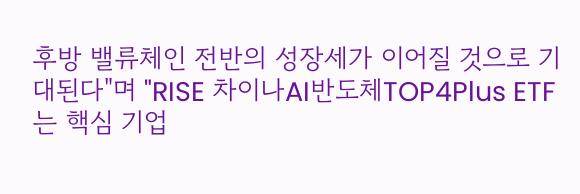후방 밸류체인 전반의 성장세가 이어질 것으로 기대된다"며 "RISE 차이나AI반도체TOP4Plus ETF는 핵심 기업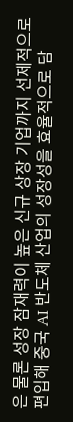은 물론 성장 잠재력이 높은 신규 상장 기업까지 선제적으로 편입해 중국 AI 반도체 산업의 성장성을 효율적으로 담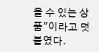을 수 있는 상품"이라고 덧붙였다.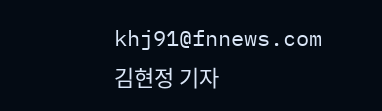khj91@fnnews.com 김현정 기자